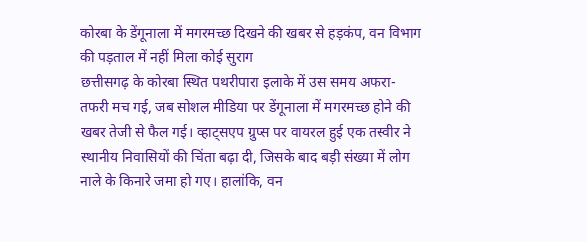कोरबा के डेंगूनाला में मगरमच्छ दिखने की खबर से हड़कंप, वन विभाग की पड़ताल में नहीं मिला कोई सुराग
छत्तीसगढ़ के कोरबा स्थित पथरीपारा इलाके में उस समय अफरा-तफरी मच गई, जब सोशल मीडिया पर डेंगूनाला में मगरमच्छ होने की खबर तेजी से फैल गई। व्हाट्सएप ग्रुप्स पर वायरल हुई एक तस्वीर ने स्थानीय निवासियों की चिंता बढ़ा दी, जिसके बाद बड़ी संख्या में लोग नाले के किनारे जमा हो गए। हालांकि, वन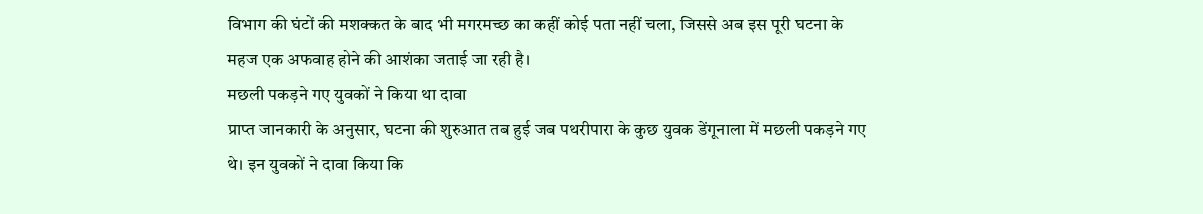विभाग की घंटों की मशक्कत के बाद भी मगरमच्छ का कहीं कोई पता नहीं चला, जिससे अब इस पूरी घटना के महज एक अफवाह होने की आशंका जताई जा रही है।
मछली पकड़ने गए युवकों ने किया था दावा
प्राप्त जानकारी के अनुसार, घटना की शुरुआत तब हुई जब पथरीपारा के कुछ युवक डेंगूनाला में मछली पकड़ने गए थे। इन युवकों ने दावा किया कि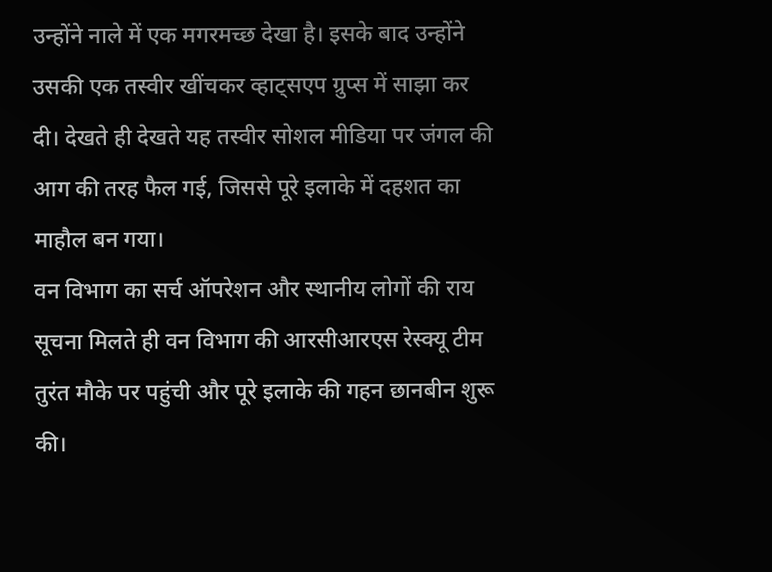उन्होंने नाले में एक मगरमच्छ देखा है। इसके बाद उन्होंने उसकी एक तस्वीर खींचकर व्हाट्सएप ग्रुप्स में साझा कर दी। देखते ही देखते यह तस्वीर सोशल मीडिया पर जंगल की आग की तरह फैल गई, जिससे पूरे इलाके में दहशत का माहौल बन गया।
वन विभाग का सर्च ऑपरेशन और स्थानीय लोगों की राय
सूचना मिलते ही वन विभाग की आरसीआरएस रेस्क्यू टीम तुरंत मौके पर पहुंची और पूरे इलाके की गहन छानबीन शुरू की।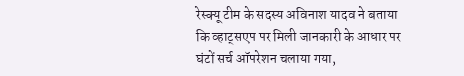रेस्क्यू टीम के सदस्य अविनाश यादव ने बताया कि व्हाट्सएप पर मिली जानकारी के आधार पर घंटों सर्च ऑपरेशन चलाया गया,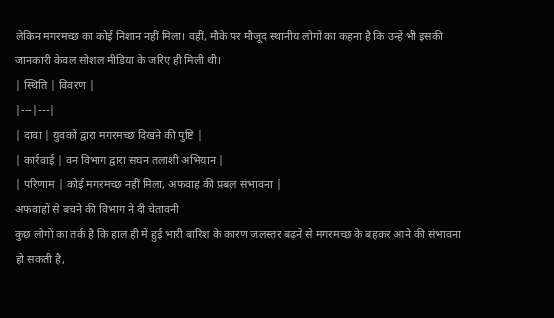लेकिन मगरमच्छ का कोई निशान नहीं मिला। वहीं, मौके पर मौजूद स्थानीय लोगों का कहना है कि उन्हें भी इसकी जानकारी केवल सोशल मीडिया के जरिए ही मिली थी।
| स्थिति | विवरण |
|---|---|
| दावा | युवकों द्वारा मगरमच्छ दिखने की पुष्टि |
| कार्रवाई | वन विभाग द्वारा सघन तलाशी अभियान |
| परिणाम | कोई मगरमच्छ नहीं मिला, अफवाह की प्रबल संभावना |
अफवाहों से बचने की विभाग ने दी चेतावनी
कुछ लोगों का तर्क है कि हाल ही में हुई भारी बारिश के कारण जलस्तर बढ़ने से मगरमच्छ के बहकर आने की संभावना हो सकती है,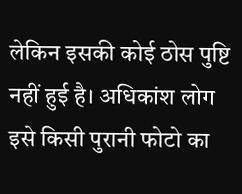लेकिन इसकी कोई ठोस पुष्टि नहीं हुई है। अधिकांश लोग इसे किसी पुरानी फोटो का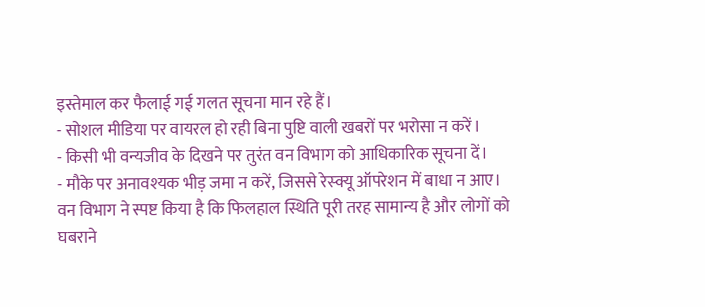इस्तेमाल कर फैलाई गई गलत सूचना मान रहे हैं।
- सोशल मीडिया पर वायरल हो रही बिना पुष्टि वाली खबरों पर भरोसा न करें।
- किसी भी वन्यजीव के दिखने पर तुरंत वन विभाग को आधिकारिक सूचना दें।
- मौके पर अनावश्यक भीड़ जमा न करें, जिससे रेस्क्यू ऑपरेशन में बाधा न आए।
वन विभाग ने स्पष्ट किया है कि फिलहाल स्थिति पूरी तरह सामान्य है और लोगों को घबराने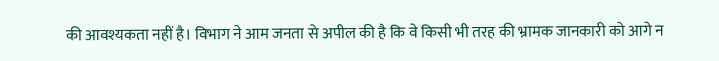की आवश्यकता नहीं है। विभाग ने आम जनता से अपील की है कि वे किसी भी तरह की भ्रामक जानकारी को आगे न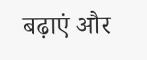बढ़ाएं और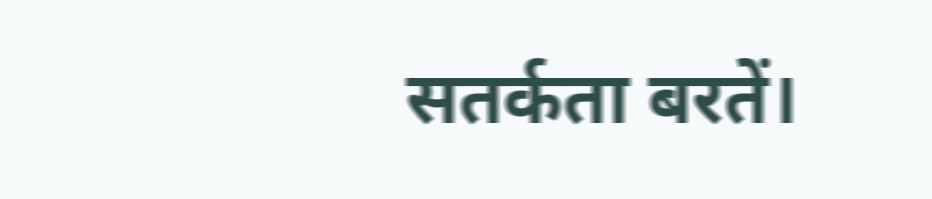सतर्कता बरतें।